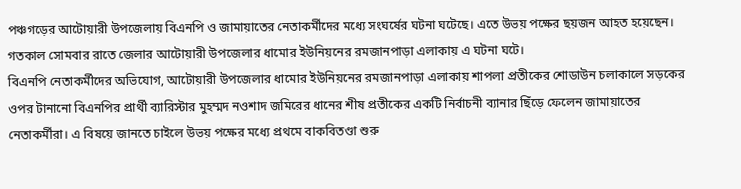পঞ্চগড়ের আটোয়ারী উপজেলায় বিএনপি ও জামায়াতের নেতাকর্মীদের মধ্যে সংঘর্ষের ঘটনা ঘটেছে। এতে উভয় পক্ষের ছয়জন আহত হয়েছেন। গতকাল সোমবার রাতে জেলার আটোয়ারী উপজেলার ধামোর ইউনিয়নের রমজানপাড়া এলাকায় এ ঘটনা ঘটে।
বিএনপি নেতাকর্মীদের অভিযোগ, আটোয়ারী উপজেলার ধামোর ইউনিয়নের রমজানপাড়া এলাকায় শাপলা প্রতীকের শোডাউন চলাকালে সড়কের ওপর টানানো বিএনপির প্রার্থী ব্যারিস্টার মুহম্মদ নওশাদ জমিরের ধানের শীষ প্রতীকের একটি নির্বাচনী ব্যানার ছিঁড়ে ফেলেন জামায়াতের নেতাকর্মীরা। এ বিষয়ে জানতে চাইলে উভয় পক্ষের মধ্যে প্রথমে বাকবিতণ্ডা শুরু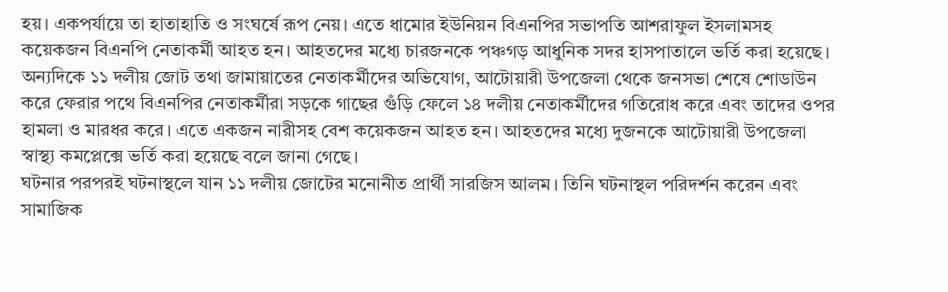হয়। একপর্যায়ে তা হাতাহাতি ও সংঘর্ষে রূপ নেয়। এতে ধামোর ইউনিয়ন বিএনপির সভাপতি আশরাফুল ইসলামসহ কয়েকজন বিএনপি নেতাকর্মী আহত হন। আহতদের মধ্যে চারজনকে পঞ্চগড় আধুনিক সদর হাসপাতালে ভর্তি করা হয়েছে।
অন্যদিকে ১১ দলীয় জোট তথা জামায়াতের নেতাকর্মীদের অভিযোগ, আটোয়ারী উপজেলা থেকে জনসভা শেষে শোডাউন করে ফেরার পথে বিএনপির নেতাকর্মীরা সড়কে গাছের গুঁড়ি ফেলে ১৪ দলীয় নেতাকর্মীদের গতিরোধ করে এবং তাদের ওপর হামলা ও মারধর করে। এতে একজন নারীসহ বেশ কয়েকজন আহত হন। আহতদের মধ্যে দুজনকে আটোয়ারী উপজেলা স্বাস্থ্য কমপ্লেক্সে ভর্তি করা হয়েছে বলে জানা গেছে।
ঘটনার পরপরই ঘটনাস্থলে যান ১১ দলীয় জোটের মনোনীত প্রার্থী সারজিস আলম। তিনি ঘটনাস্থল পরিদর্শন করেন এবং সামাজিক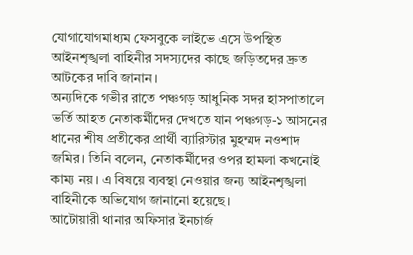যোগাযোগমাধ্যম ফেসবুকে লাইভে এসে উপস্থিত আইনশৃঙ্খলা বাহিনীর সদস্যদের কাছে জড়িতদের দ্রুত আটকের দাবি জানান।
অন্যদিকে গভীর রাতে পঞ্চগড় আধুনিক সদর হাসপাতালে ভর্তি আহত নেতাকর্মীদের দেখতে যান পঞ্চগড়-১ আসনের ধানের শীষ প্রতীকের প্রার্থী ব্যারিস্টার মুহম্মদ নওশাদ জমির। তিনি বলেন, নেতাকর্মীদের ওপর হামলা কখনোই কাম্য নয়। এ বিষয়ে ব্যবস্থা নেওয়ার জন্য আইনশৃঙ্খলা বাহিনীকে অভিযোগ জানানো হয়েছে।
আটোয়ারী থানার অফিসার ইনচার্জ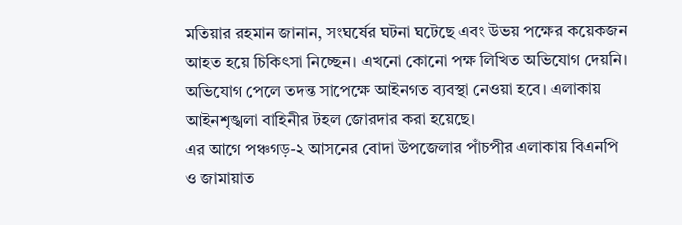মতিয়ার রহমান জানান, সংঘর্ষের ঘটনা ঘটেছে এবং উভয় পক্ষের কয়েকজন আহত হয়ে চিকিৎসা নিচ্ছেন। এখনো কোনো পক্ষ লিখিত অভিযোগ দেয়নি। অভিযোগ পেলে তদন্ত সাপেক্ষে আইনগত ব্যবস্থা নেওয়া হবে। এলাকায় আইনশৃঙ্খলা বাহিনীর টহল জোরদার করা হয়েছে।
এর আগে পঞ্চগড়-২ আসনের বোদা উপজেলার পাঁচপীর এলাকায় বিএনপি ও জামায়াত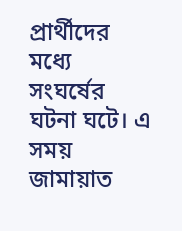প্রার্থীদের মধ্যে সংঘর্ষের ঘটনা ঘটে। এ সময় জামায়াত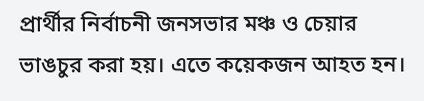প্রার্থীর নির্বাচনী জনসভার মঞ্চ ও চেয়ার ভাঙচুর করা হয়। এতে কয়েকজন আহত হন।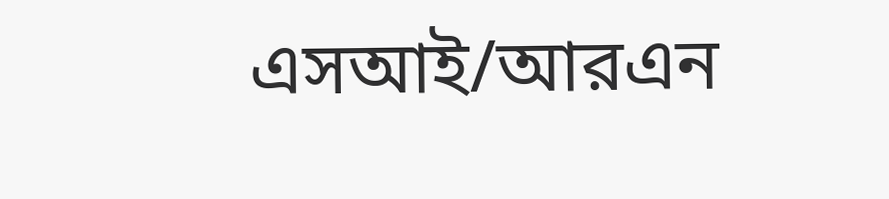এসআই/আরএন